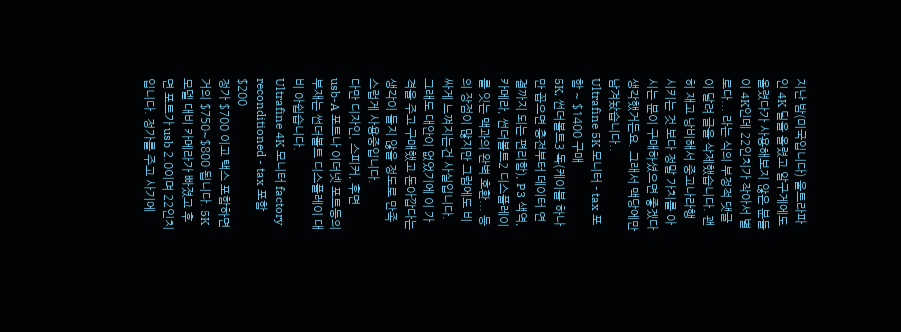지난 밤(미국입니다) 울트라파인 4K 딜을 올렸고 알구게에도 올렸다가 사용해보지 않은 분들이 4K인데 22인치가 작아서 별로다... 라는 식의 부정적 댓글이 달려 글을 삭제했습니다. 괜히 재고 낭비해서 중고나라행 시키는 것 보다 정말 가치를 아시는 분이 구매하셨으면 좋겠다 생각했거든요. 그래서 맥당에만 남겨놨습니다..
Ultrafine 5K 모니터 - tax 포함 ~ $1400 구매
5K, 썬더볼트3 독(케이블 하나만 꼽으면 충전부터 데이터 연결까지 되는 편리함), P3 색역, 카메라, 썬더볼트2 디스플레이를 잇는 맥과의 완벽 호환... 등의 장점이 많지만 그럼에도 비싸게 느껴지는건 사실입니다. 그래도 대안이 없었기에 이 가격을 주고 구매했고 돈아깝다는 생각이 들지 않을 정도로 만족스럽게 사용중입니다.
다만 디자인, 스피커, 후면 usb-A 포트나 이더넷 포트등의 부재는 썬더볼트 디스플레이 대비 아쉽습니다.
Ultrafine 4K 모니터 factory reconditioned - tax 포함 $200
정가 $700 이고 택스 포함하면 거의 $750~$800 됩니다. 5K 모델 대비 카메라가 빠졌고 후면 포트가 usb 2.0이며 22인치 입니다. 정가를 주고 사기에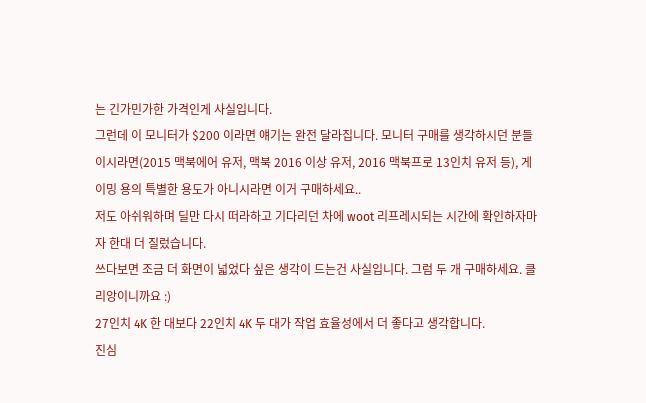는 긴가민가한 가격인게 사실입니다.
그런데 이 모니터가 $200 이라면 얘기는 완전 달라집니다. 모니터 구매를 생각하시던 분들이시라면(2015 맥북에어 유저, 맥북 2016 이상 유저, 2016 맥북프로 13인치 유저 등), 게이밍 용의 특별한 용도가 아니시라면 이거 구매하세요..
저도 아쉬워하며 딜만 다시 떠라하고 기다리던 차에 woot 리프레시되는 시간에 확인하자마자 한대 더 질렀습니다.
쓰다보면 조금 더 화면이 넓었다 싶은 생각이 드는건 사실입니다. 그럼 두 개 구매하세요. 클리앙이니까요 :)
27인치 4K 한 대보다 22인치 4K 두 대가 작업 효율성에서 더 좋다고 생각합니다.
진심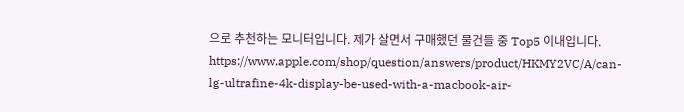으로 추천하는 모니터입니다. 제가 살면서 구매했던 물건들 중 Top5 이내입니다.
https://www.apple.com/shop/question/answers/product/HKMY2VC/A/can-lg-ultrafine-4k-display-be-used-with-a-macbook-air-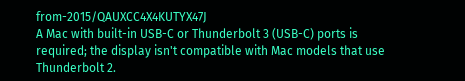from-2015/QAUXCC4X4KUTYX47J
A Mac with built-in USB-C or Thunderbolt 3 (USB-C) ports is required; the display isn't compatible with Mac models that use Thunderbolt 2.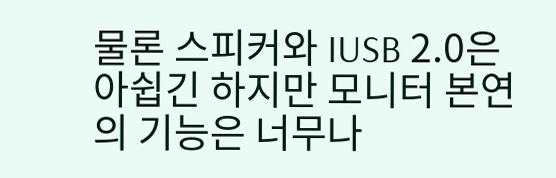물론 스피커와 IUSB 2.0은 아쉽긴 하지만 모니터 본연의 기능은 너무나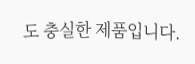도 충실한 제품입니다.